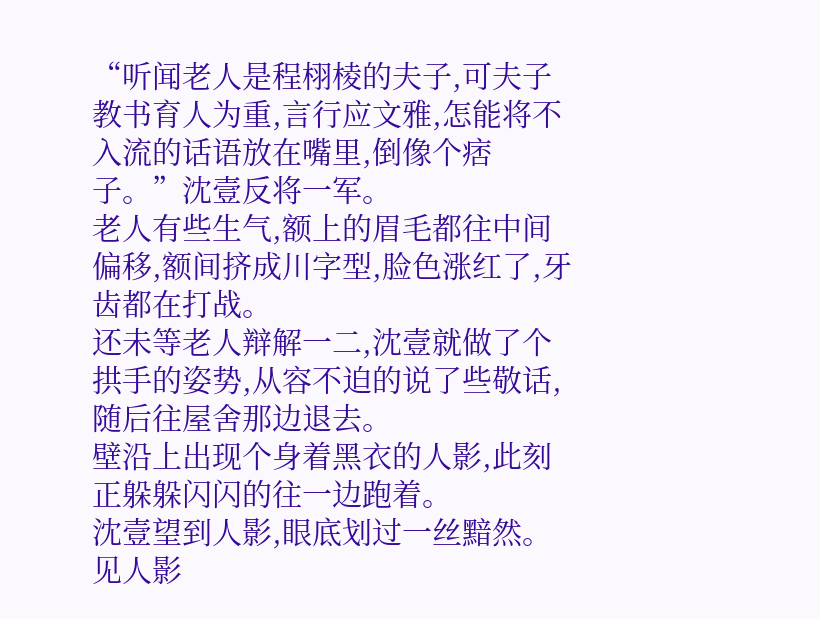“听闻老人是程栩棱的夫子,可夫子教书育人为重,言行应文雅,怎能将不入流的话语放在嘴里,倒像个痞子。”沈壹反将一军。
老人有些生气,额上的眉毛都往中间偏移,额间挤成川字型,脸色涨红了,牙齿都在打战。
还未等老人辩解一二,沈壹就做了个拱手的姿势,从容不迫的说了些敬话,随后往屋舍那边退去。
壁沿上出现个身着黑衣的人影,此刻正躲躲闪闪的往一边跑着。
沈壹望到人影,眼底划过一丝黯然。
见人影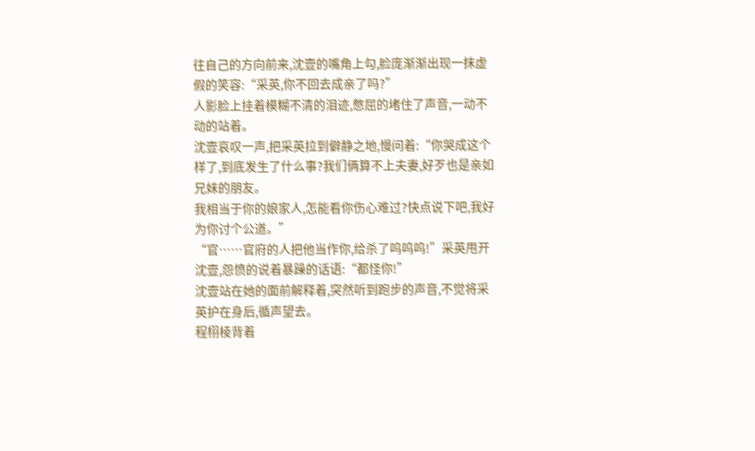往自己的方向前来,沈壹的嘴角上勾,脸庞渐渐出现一抹虚假的笑容:“采英,你不回去成亲了吗?”
人影脸上挂着模糊不清的泪迹,憋屈的堵住了声音,一动不动的站着。
沈壹哀叹一声,把采英拉到僻静之地,慢问着:“你哭成这个样了,到底发生了什么事?我们俩算不上夫妻,好歹也是亲如兄妹的朋友。
我相当于你的娘家人,怎能看你伤心难过?快点说下吧,我好为你讨个公道。”
“官……官府的人把他当作你,给杀了呜呜呜!”采英甩开沈壹,怨愤的说着暴躁的话语:“都怪你!”
沈壹站在她的面前解释着,突然听到跑步的声音,不觉将采英护在身后,循声望去。
程栩棱背着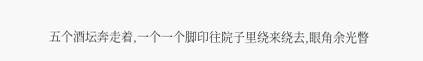五个酒坛奔走着,一个一个脚印往院子里绕来绕去,眼角余光瞥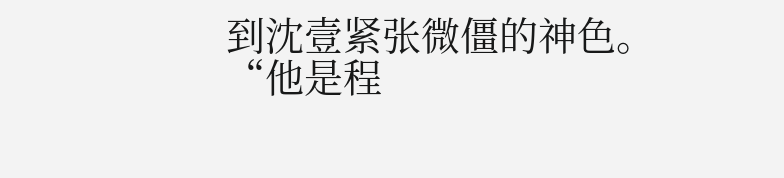到沈壹紧张微僵的神色。
“他是程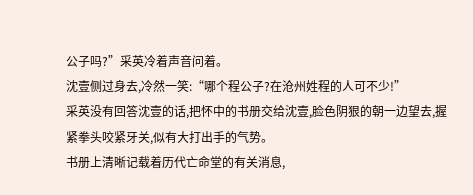公子吗?”采英冷着声音问着。
沈壹侧过身去,冷然一笑:“哪个程公子?在沧州姓程的人可不少!”
采英没有回答沈壹的话,把怀中的书册交给沈壹,脸色阴狠的朝一边望去,握紧拳头咬紧牙关,似有大打出手的气势。
书册上清晰记载着历代亡命堂的有关消息,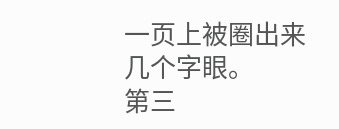一页上被圈出来几个字眼。
第三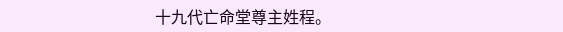十九代亡命堂尊主姓程。